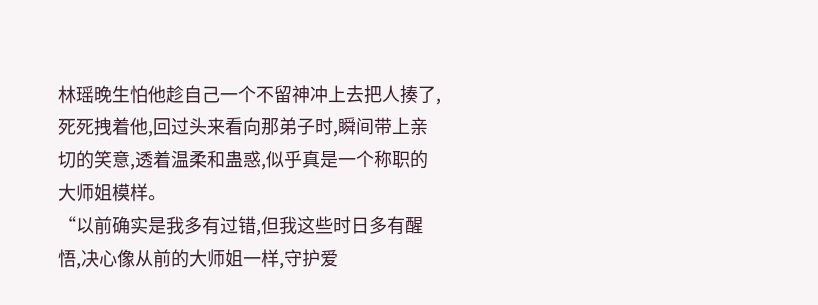林瑶晚生怕他趁自己一个不留神冲上去把人揍了,死死拽着他,回过头来看向那弟子时,瞬间带上亲切的笑意,透着温柔和蛊惑,似乎真是一个称职的大师姐模样。
“以前确实是我多有过错,但我这些时日多有醒悟,决心像从前的大师姐一样,守护爱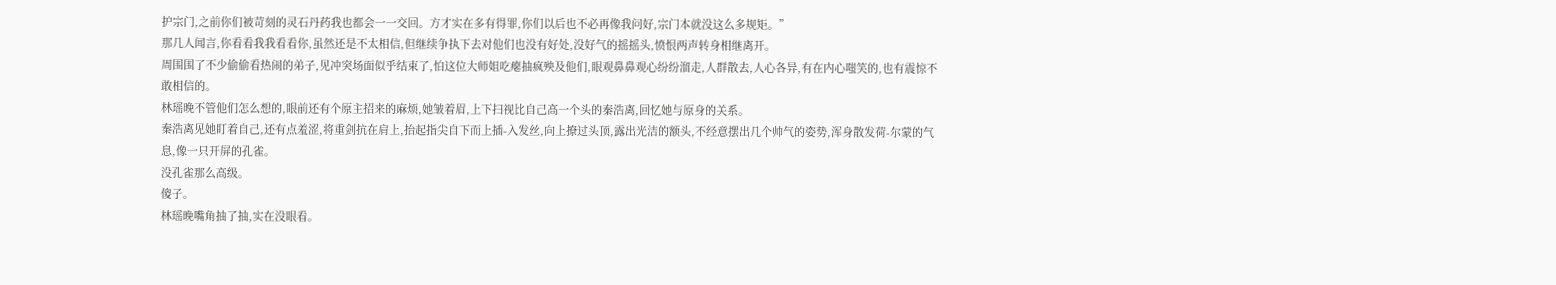护宗门,之前你们被苛刻的灵石丹药我也都会一一交回。方才实在多有得罪,你们以后也不必再像我问好,宗门本就没这么多规矩。”
那几人闻言,你看看我我看看你,虽然还是不太相信,但继续争执下去对他们也没有好处,没好气的摇摇头,愤恨两声转身相继离开。
周围围了不少偷偷看热闹的弟子,见冲突场面似乎结束了,怕这位大师姐吃瘪抽疯殃及他们,眼观鼻鼻观心纷纷溜走,人群散去,人心各异,有在内心嗤笑的,也有震惊不敢相信的。
林瑶晚不管他们怎么想的,眼前还有个原主招来的麻烦,她皱着眉,上下扫视比自己高一个头的秦浩离,回忆她与原身的关系。
秦浩离见她盯着自己,还有点羞涩,将重剑抗在肩上,抬起指尖自下而上插-入发丝,向上撩过头顶,露出光洁的额头,不经意摆出几个帅气的姿势,浑身散发荷-尔蒙的气息,像一只开屏的孔雀。
没孔雀那么高级。
傻子。
林瑶晚嘴角抽了抽,实在没眼看。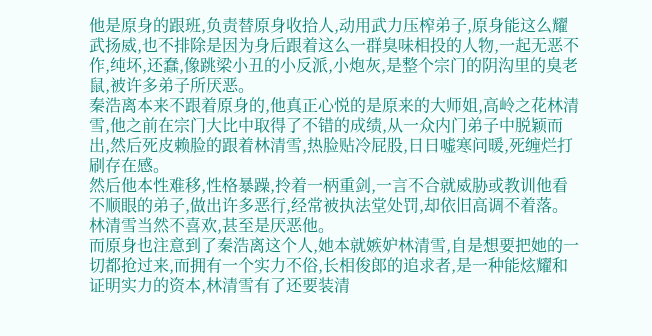他是原身的跟班,负责替原身收拾人,动用武力压榨弟子,原身能这么耀武扬威,也不排除是因为身后跟着这么一群臭味相投的人物,一起无恶不作,纯坏,还蠢,像跳梁小丑的小反派,小炮灰,是整个宗门的阴沟里的臭老鼠,被许多弟子所厌恶。
秦浩离本来不跟着原身的,他真正心悦的是原来的大师姐,高岭之花林清雪,他之前在宗门大比中取得了不错的成绩,从一众内门弟子中脱颖而出,然后死皮赖脸的跟着林清雪,热脸贴冷屁股,日日嘘寒问暖,死缠烂打刷存在感。
然后他本性难移,性格暴躁,拎着一柄重剑,一言不合就威胁或教训他看不顺眼的弟子,做出许多恶行,经常被执法堂处罚,却依旧高调不着落。
林清雪当然不喜欢,甚至是厌恶他。
而原身也注意到了秦浩离这个人,她本就嫉妒林清雪,自是想要把她的一切都抢过来,而拥有一个实力不俗,长相俊郎的追求者,是一种能炫耀和证明实力的资本,林清雪有了还要装清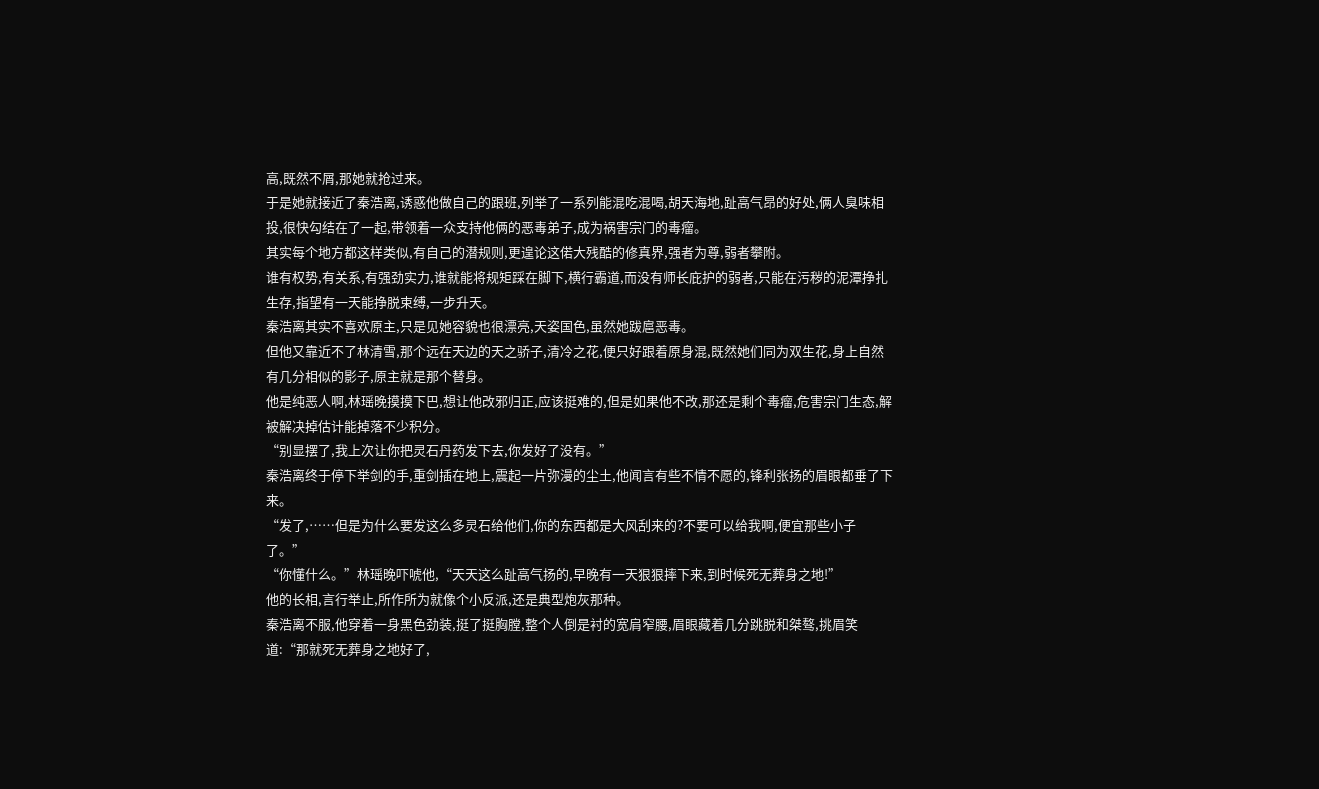高,既然不屑,那她就抢过来。
于是她就接近了秦浩离,诱惑他做自己的跟班,列举了一系列能混吃混喝,胡天海地,趾高气昂的好处,俩人臭味相投,很快勾结在了一起,带领着一众支持他俩的恶毒弟子,成为祸害宗门的毒瘤。
其实每个地方都这样类似,有自己的潜规则,更遑论这偌大残酷的修真界,强者为尊,弱者攀附。
谁有权势,有关系,有强劲实力,谁就能将规矩踩在脚下,横行霸道,而没有师长庇护的弱者,只能在污秽的泥潭挣扎生存,指望有一天能挣脱束缚,一步升天。
秦浩离其实不喜欢原主,只是见她容貌也很漂亮,天姿国色,虽然她跋扈恶毒。
但他又靠近不了林清雪,那个远在天边的天之骄子,清冷之花,便只好跟着原身混,既然她们同为双生花,身上自然有几分相似的影子,原主就是那个替身。
他是纯恶人啊,林瑶晚摸摸下巴,想让他改邪归正,应该挺难的,但是如果他不改,那还是剩个毒瘤,危害宗门生态,解被解决掉估计能掉落不少积分。
“别显摆了,我上次让你把灵石丹药发下去,你发好了没有。”
秦浩离终于停下举剑的手,重剑插在地上,震起一片弥漫的尘土,他闻言有些不情不愿的,锋利张扬的眉眼都垂了下来。
“发了,……但是为什么要发这么多灵石给他们,你的东西都是大风刮来的?不要可以给我啊,便宜那些小子了。”
“你懂什么。”林瑶晚吓唬他,“天天这么趾高气扬的,早晚有一天狠狠摔下来,到时候死无葬身之地!”
他的长相,言行举止,所作所为就像个小反派,还是典型炮灰那种。
秦浩离不服,他穿着一身黑色劲装,挺了挺胸膛,整个人倒是衬的宽肩窄腰,眉眼藏着几分跳脱和桀骜,挑眉笑道:“那就死无葬身之地好了,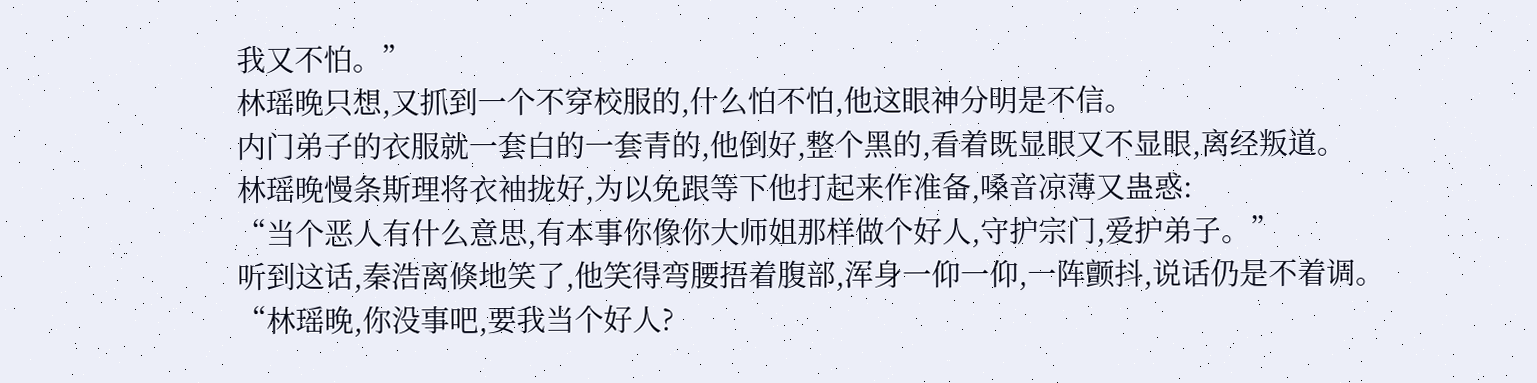我又不怕。”
林瑶晚只想,又抓到一个不穿校服的,什么怕不怕,他这眼神分明是不信。
内门弟子的衣服就一套白的一套青的,他倒好,整个黑的,看着既显眼又不显眼,离经叛道。
林瑶晚慢条斯理将衣袖拢好,为以免跟等下他打起来作准备,嗓音凉薄又蛊惑:
“当个恶人有什么意思,有本事你像你大师姐那样做个好人,守护宗门,爱护弟子。”
听到这话,秦浩离倏地笑了,他笑得弯腰捂着腹部,浑身一仰一仰,一阵颤抖,说话仍是不着调。
“林瑶晚,你没事吧,要我当个好人?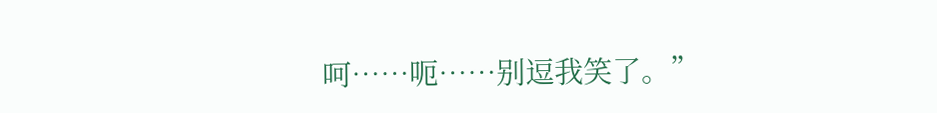呵……呃……别逗我笑了。”